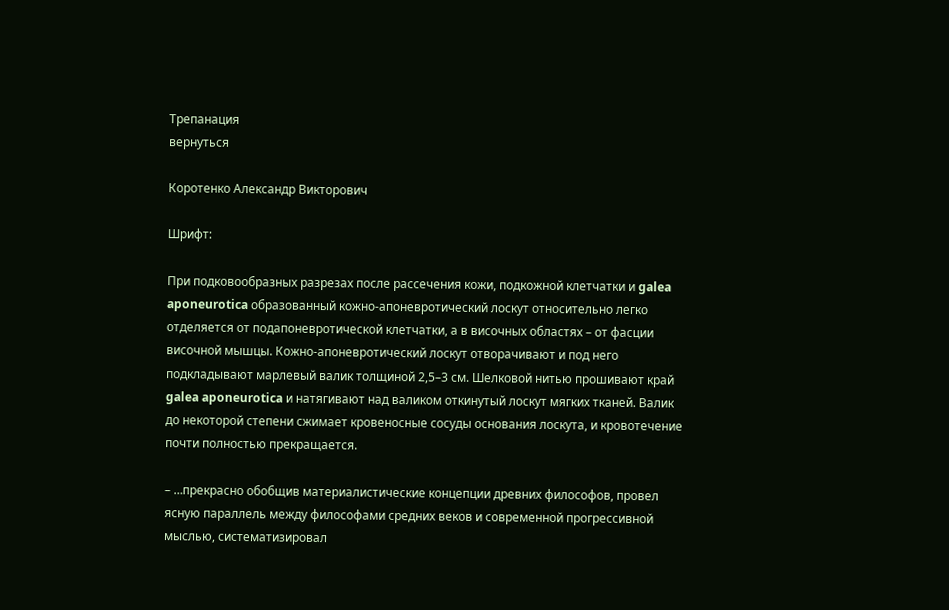Трепанация
вернуться

Коротенко Александр Викторович

Шрифт:

При подковообразных разрезах после рассечения кожи, подкожной клетчатки и galea aponeurotica образованный кожно-апоневротический лоскут относительно легко отделяется от подапоневротической клетчатки, а в височных областях – от фасции височной мышцы. Кожно-апоневротический лоскут отворачивают и под него подкладывают марлевый валик толщиной 2,5–3 см. Шелковой нитью прошивают край galea aponeurotica и натягивают над валиком откинутый лоскут мягких тканей. Валик до некоторой степени сжимает кровеносные сосуды основания лоскута, и кровотечение почти полностью прекращается.

– …прекрасно обобщив материалистические концепции древних философов, провел ясную параллель между философами средних веков и современной прогрессивной мыслью, систематизировал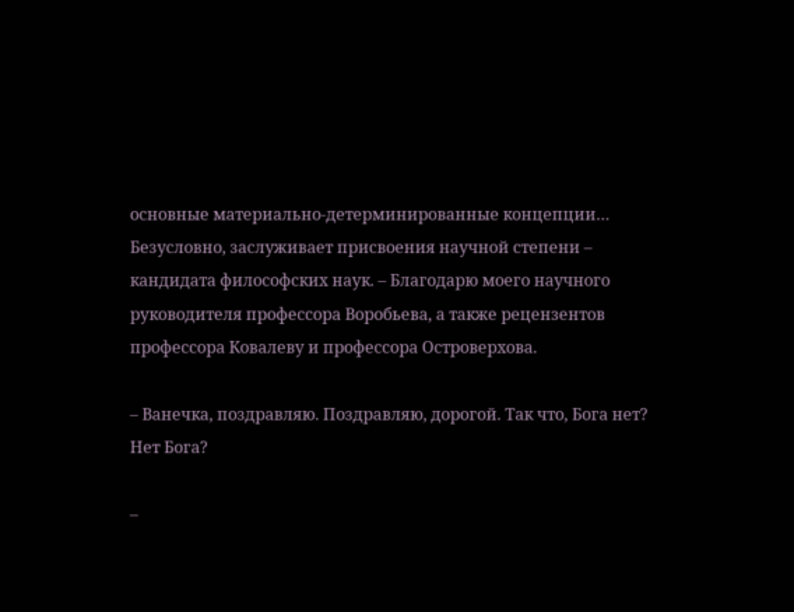основные материально-детерминированные концепции… Безусловно, заслуживает присвоения научной степени – кандидата философских наук. – Благодарю моего научного руководителя профессора Воробьева, а также рецензентов профессора Ковалеву и профессора Островерхова.

– Ванечка, поздравляю. Поздравляю, дорогой. Так что, Бога нет? Нет Бога?

–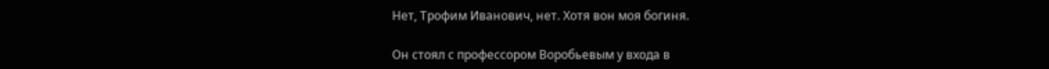Нет, Трофим Иванович, нет. Хотя вон моя богиня.

Он стоял с профессором Воробьевым у входа в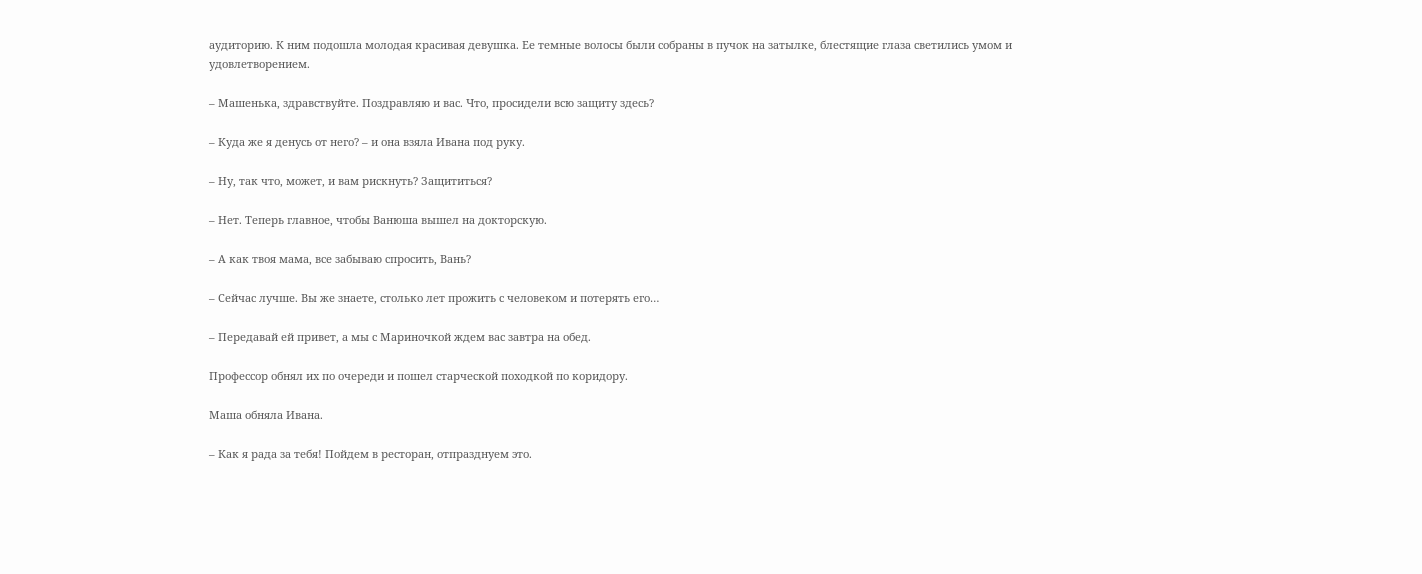аудиторию. К ним подошла молодая красивая девушка. Ее темные волосы были собраны в пучок на затылке, блестящие глаза светились умом и удовлетворением.

– Машенька, здравствуйте. Поздравляю и вас. Что, просидели всю защиту здесь?

– Куда же я денусь от него? – и она взяла Ивана под руку.

– Ну, так что, может, и вам рискнуть? Защититься?

– Нет. Теперь главное, чтобы Ванюша вышел на докторскую.

– А как твоя мама, все забываю спросить, Вань?

– Сейчас лучше. Вы же знаете, столько лет прожить с человеком и потерять его…

– Передавай ей привет, а мы с Мариночкой ждем вас завтра на обед.

Профессор обнял их по очереди и пошел старческой походкой по коридору.

Маша обняла Ивана.

– Как я рада за тебя! Пойдем в ресторан, отпразднуем это.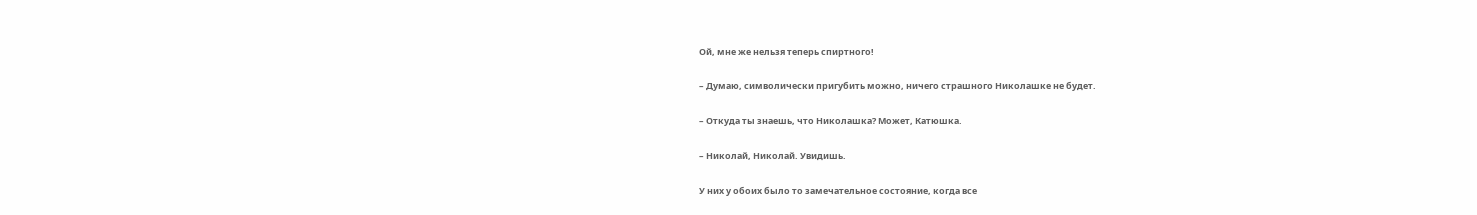Ой, мне же нельзя теперь спиртного!

– Думаю, символически пригубить можно, ничего страшного Николашке не будет.

– Откуда ты знаешь, что Николашка? Может, Катюшка.

– Николай, Николай. Увидишь.

У них у обоих было то замечательное состояние, когда все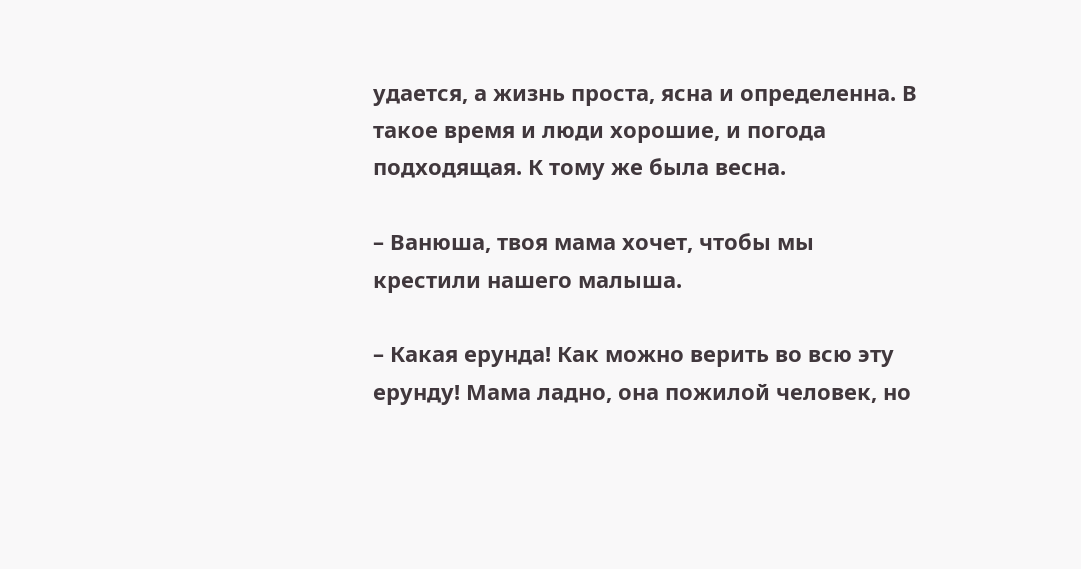удается, а жизнь проста, ясна и определенна. В такое время и люди хорошие, и погода подходящая. К тому же была весна.

– Ванюша, твоя мама хочет, чтобы мы крестили нашего малыша.

– Какая ерунда! Как можно верить во всю эту ерунду! Мама ладно, она пожилой человек, но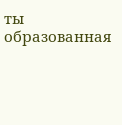ты образованная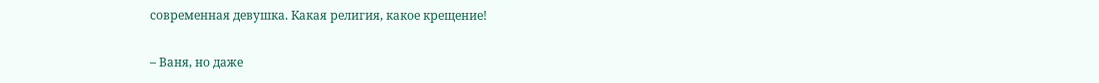современная девушка. Какая религия, какое крещение!

– Ваня, но даже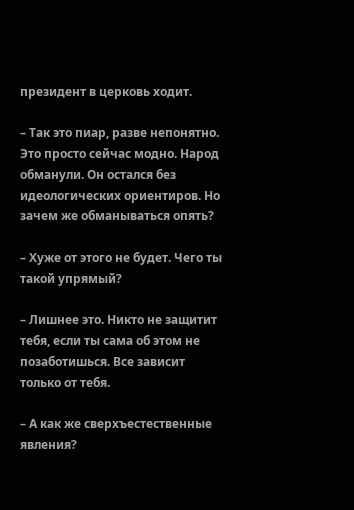президент в церковь ходит.

– Так это пиар, разве непонятно. Это просто сейчас модно. Народ обманули. Он остался без идеологических ориентиров. Но зачем же обманываться опять?

– Хуже от этого не будет. Чего ты такой упрямый?

– Лишнее это. Никто не защитит тебя, если ты сама об этом не позаботишься. Все зависит только от тебя.

– А как же сверхъестественные явления?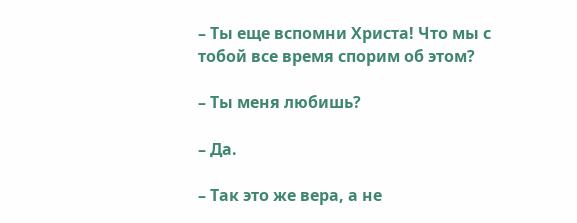– Ты еще вспомни Христа! Что мы с тобой все время спорим об этом?

– Ты меня любишь?

– Да.

– Так это же вера, а не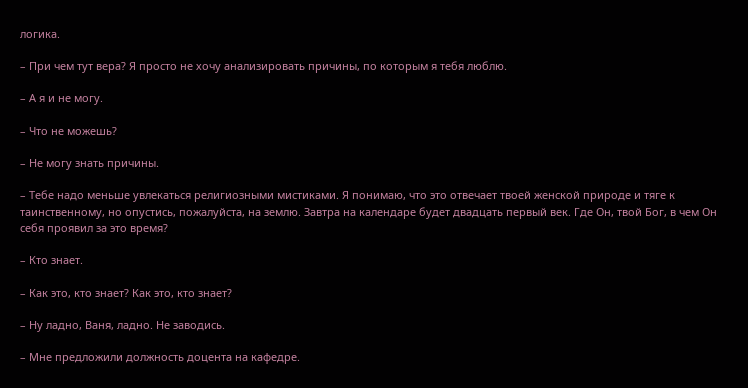логика.

– При чем тут вера? Я просто не хочу анализировать причины, по которым я тебя люблю.

– А я и не могу.

– Что не можешь?

– Не могу знать причины.

– Тебе надо меньше увлекаться религиозными мистиками. Я понимаю, что это отвечает твоей женской природе и тяге к таинственному, но опустись, пожалуйста, на землю. Завтра на календаре будет двадцать первый век. Где Он, твой Бог, в чем Он себя проявил за это время?

– Кто знает.

– Как это, кто знает? Как это, кто знает?

– Ну ладно, Ваня, ладно. Не заводись.

– Мне предложили должность доцента на кафедре.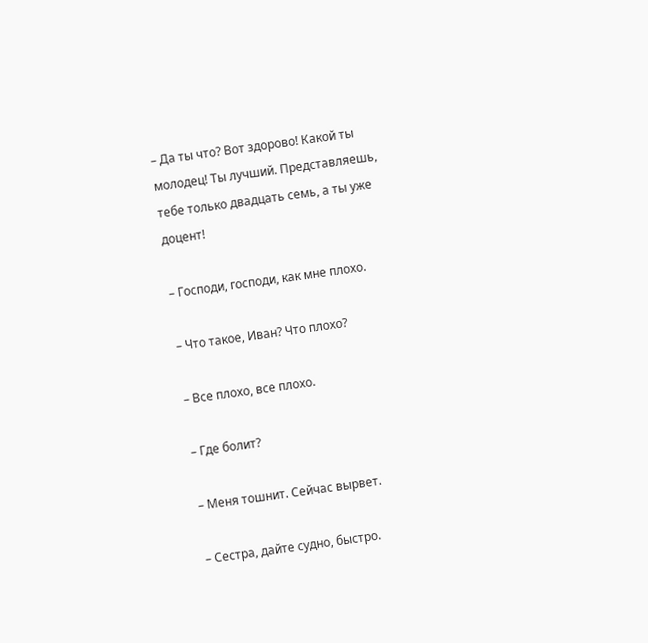– Да ты что? Вот здорово! Какой ты молодец! Ты лучший. Представляешь, тебе только двадцать семь, а ты уже доцент!

– Господи, господи, как мне плохо.

– Что такое, Иван? Что плохо?

– Все плохо, все плохо.

– Где болит?

– Меня тошнит. Сейчас вырвет.

– Сестра, дайте судно, быстро.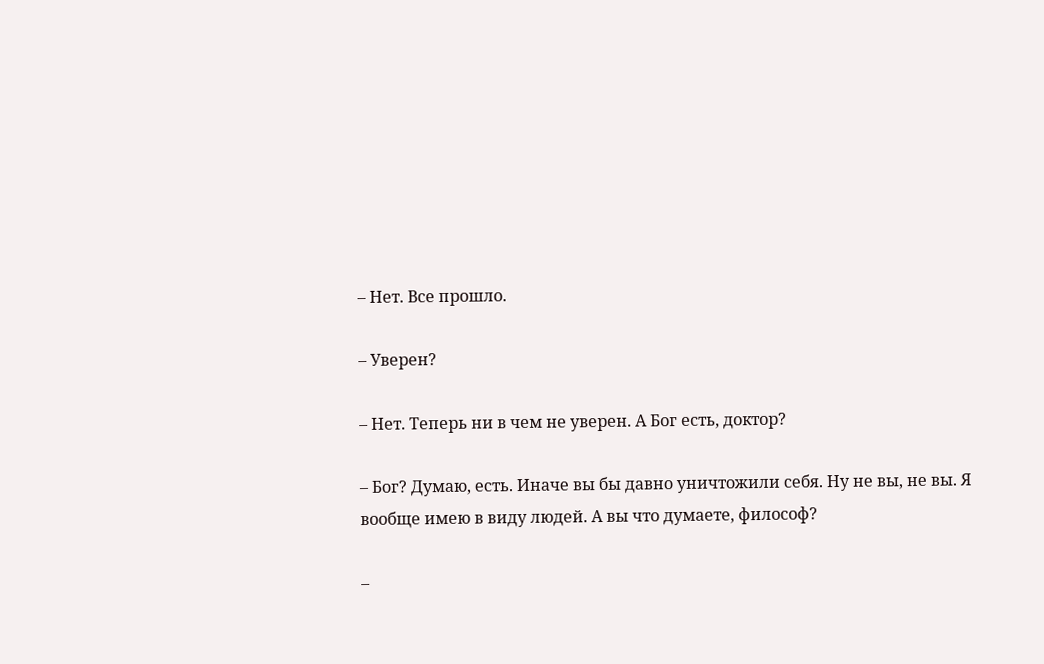– Нет. Все прошло.

– Уверен?

– Нет. Теперь ни в чем не уверен. А Бог есть, доктор?

– Бог? Думаю, есть. Иначе вы бы давно уничтожили себя. Ну не вы, не вы. Я вообще имею в виду людей. А вы что думаете, философ?

–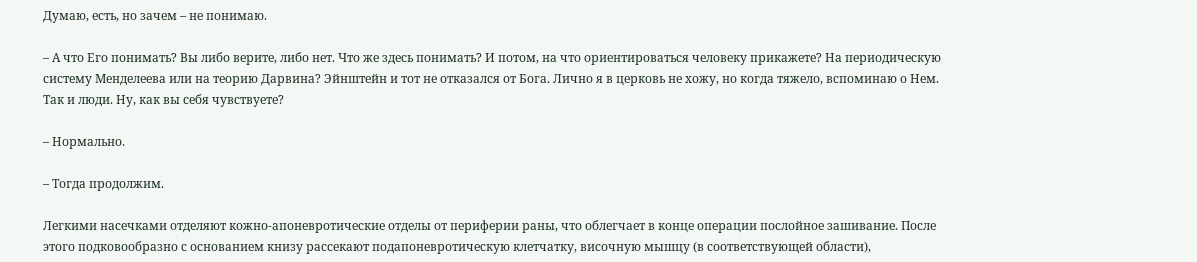Думаю, есть, но зачем – не понимаю.

– А что Его понимать? Вы либо верите, либо нет. Что же здесь понимать? И потом, на что ориентироваться человеку прикажете? На периодическую систему Менделеева или на теорию Дарвина? Эйнштейн и тот не отказался от Бога. Лично я в церковь не хожу, но когда тяжело, вспоминаю о Нем. Так и люди. Ну, как вы себя чувствуете?

– Нормально.

– Тогда продолжим.

Легкими насечками отделяют кожно-апоневротические отделы от периферии раны, что облегчает в конце операции послойное зашивание. После этого подковообразно с основанием книзу рассекают подапоневротическую клетчатку, височную мышцу (в соответствующей области),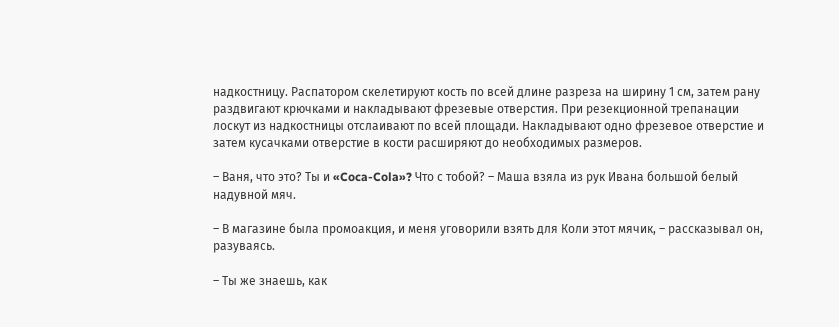надкостницу. Распатором скелетируют кость по всей длине разреза на ширину 1 см, затем рану раздвигают крючками и накладывают фрезевые отверстия. При резекционной трепанации лоскут из надкостницы отслаивают по всей площади. Накладывают одно фрезевое отверстие и затем кусачками отверстие в кости расширяют до необходимых размеров.

– Ваня, что это? Ты и «Coca-Cola»? Что с тобой? – Маша взяла из рук Ивана большой белый надувной мяч.

– В магазине была промоакция, и меня уговорили взять для Коли этот мячик, – рассказывал он, разуваясь.

– Ты же знаешь, как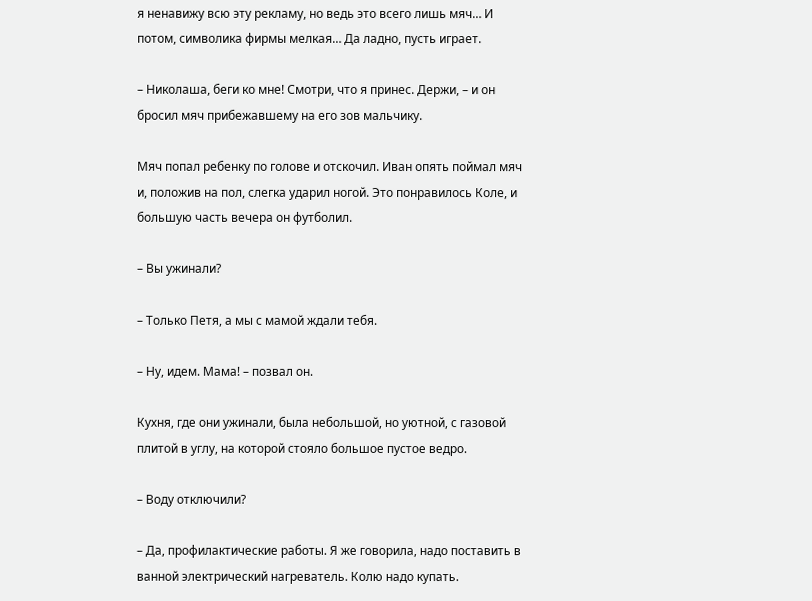я ненавижу всю эту рекламу, но ведь это всего лишь мяч… И потом, символика фирмы мелкая… Да ладно, пусть играет.

– Николаша, беги ко мне! Смотри, что я принес. Держи, – и он бросил мяч прибежавшему на его зов мальчику.

Мяч попал ребенку по голове и отскочил. Иван опять поймал мяч и, положив на пол, слегка ударил ногой. Это понравилось Коле, и большую часть вечера он футболил.

– Вы ужинали?

– Только Петя, а мы с мамой ждали тебя.

– Ну, идем. Мама! – позвал он.

Кухня, где они ужинали, была небольшой, но уютной, с газовой плитой в углу, на которой стояло большое пустое ведро.

– Воду отключили?

– Да, профилактические работы. Я же говорила, надо поставить в ванной электрический нагреватель. Колю надо купать.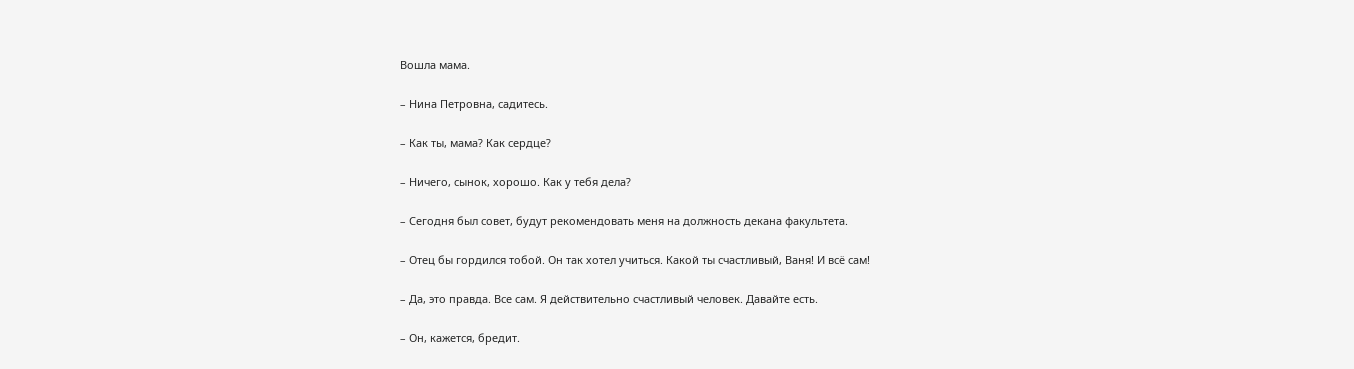Вошла мама.

– Нина Петровна, садитесь.

– Как ты, мама? Как сердце?

– Ничего, сынок, хорошо. Как у тебя дела?

– Сегодня был совет, будут рекомендовать меня на должность декана факультета.

– Отец бы гордился тобой. Он так хотел учиться. Какой ты счастливый, Ваня! И всё сам!

– Да, это правда. Все сам. Я действительно счастливый человек. Давайте есть.

– Он, кажется, бредит.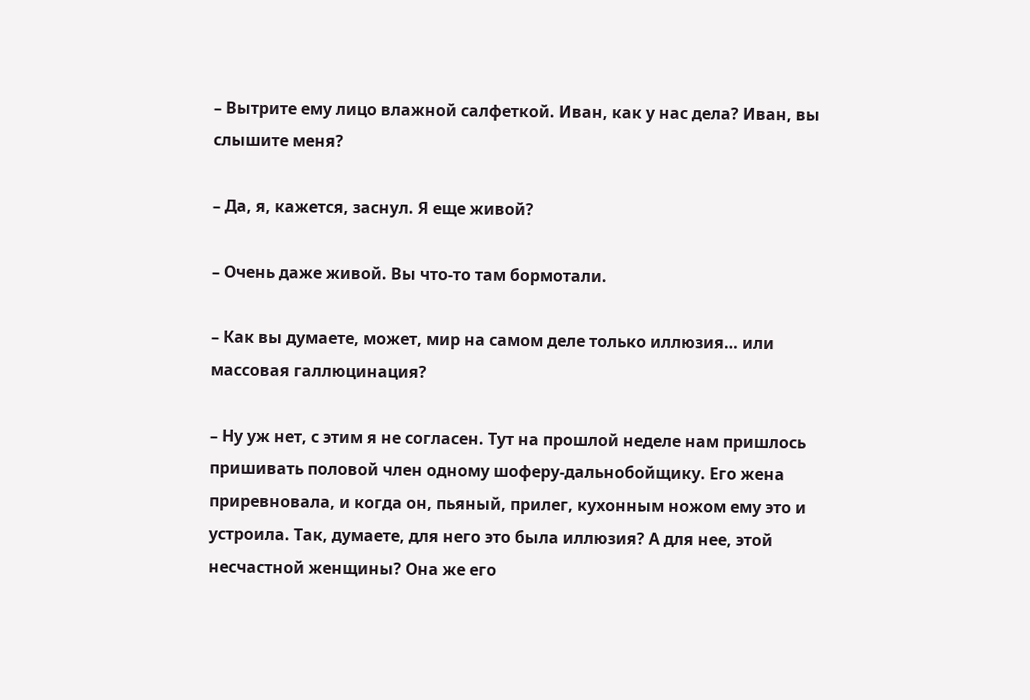– Вытрите ему лицо влажной салфеткой. Иван, как у нас дела? Иван, вы слышите меня?

– Да, я, кажется, заснул. Я еще живой?

– Очень даже живой. Вы что-то там бормотали.

– Как вы думаете, может, мир на самом деле только иллюзия… или массовая галлюцинация?

– Ну уж нет, с этим я не согласен. Тут на прошлой неделе нам пришлось пришивать половой член одному шоферу-дальнобойщику. Его жена приревновала, и когда он, пьяный, прилег, кухонным ножом ему это и устроила. Так, думаете, для него это была иллюзия? А для нее, этой несчастной женщины? Она же его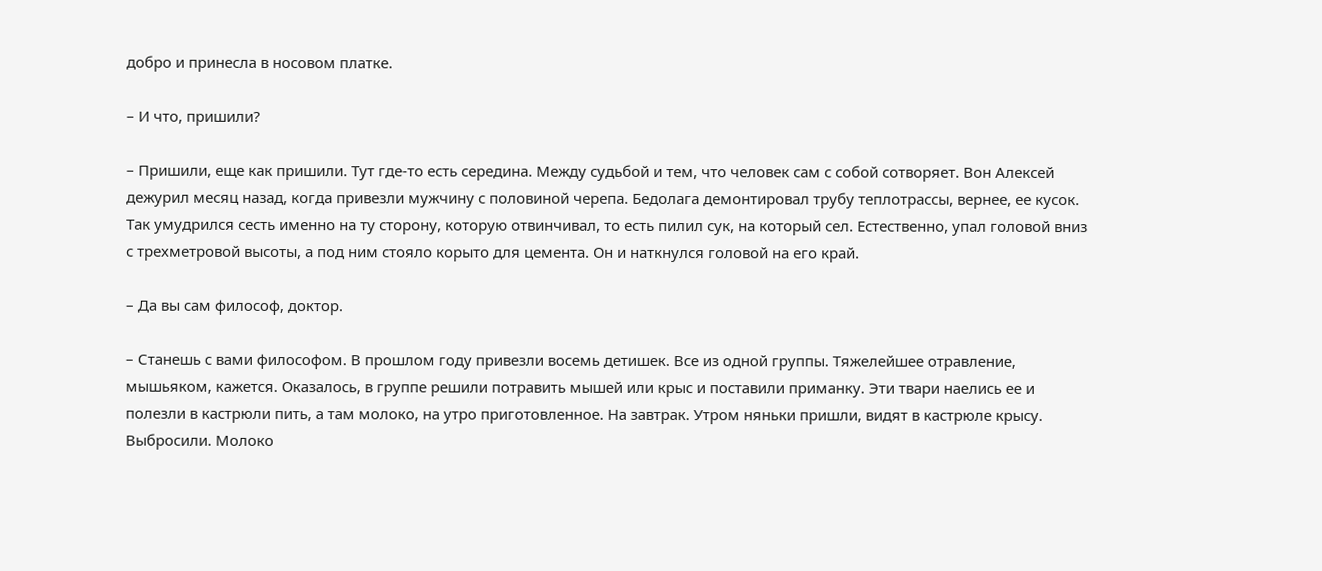добро и принесла в носовом платке.

– И что, пришили?

– Пришили, еще как пришили. Тут где-то есть середина. Между судьбой и тем, что человек сам с собой сотворяет. Вон Алексей дежурил месяц назад, когда привезли мужчину с половиной черепа. Бедолага демонтировал трубу теплотрассы, вернее, ее кусок. Так умудрился сесть именно на ту сторону, которую отвинчивал, то есть пилил сук, на который сел. Естественно, упал головой вниз с трехметровой высоты, а под ним стояло корыто для цемента. Он и наткнулся головой на его край.

– Да вы сам философ, доктор.

– Станешь с вами философом. В прошлом году привезли восемь детишек. Все из одной группы. Тяжелейшее отравление, мышьяком, кажется. Оказалось, в группе решили потравить мышей или крыс и поставили приманку. Эти твари наелись ее и полезли в кастрюли пить, а там молоко, на утро приготовленное. На завтрак. Утром няньки пришли, видят в кастрюле крысу. Выбросили. Молоко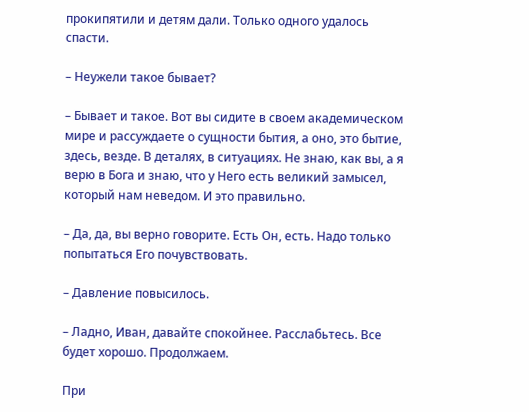прокипятили и детям дали. Только одного удалось спасти.

– Неужели такое бывает?

– Бывает и такое. Вот вы сидите в своем академическом мире и рассуждаете о сущности бытия, а оно, это бытие, здесь, везде. В деталях, в ситуациях. Не знаю, как вы, а я верю в Бога и знаю, что у Него есть великий замысел, который нам неведом. И это правильно.

– Да, да, вы верно говорите. Есть Он, есть. Надо только попытаться Его почувствовать.

– Давление повысилось.

– Ладно, Иван, давайте спокойнее. Расслабьтесь. Все будет хорошо. Продолжаем.

При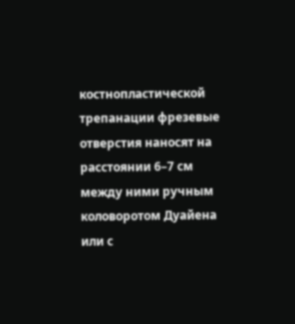костнопластической трепанации фрезевые отверстия наносят на расстоянии 6–7 см между ними ручным коловоротом Дуайена или с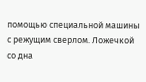помощью специальной машины с режущим сверлом. Ложечкой со дна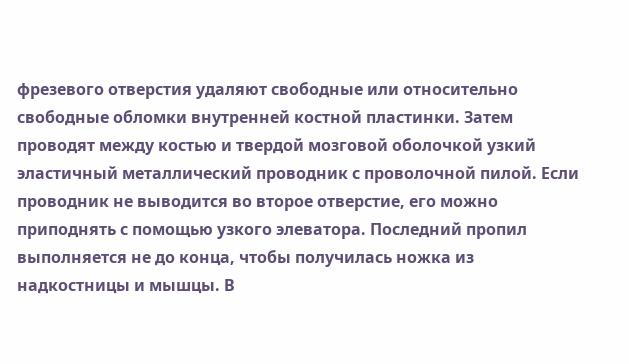фрезевого отверстия удаляют свободные или относительно свободные обломки внутренней костной пластинки. Затем проводят между костью и твердой мозговой оболочкой узкий эластичный металлический проводник с проволочной пилой. Если проводник не выводится во второе отверстие, его можно приподнять с помощью узкого элеватора. Последний пропил выполняется не до конца, чтобы получилась ножка из надкостницы и мышцы. В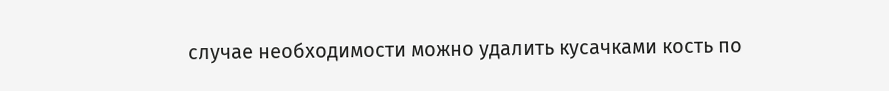случае необходимости можно удалить кусачками кость по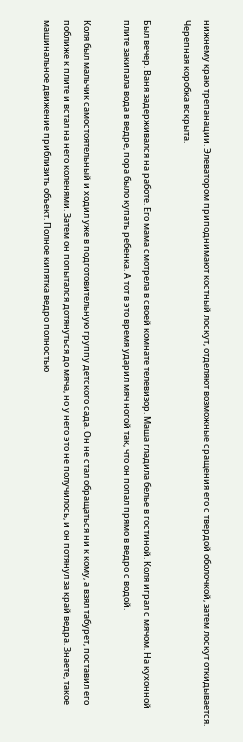нижнему краю трепанации. Элеватором приподнимают костный лоскут, отделяют возможные сращения его с твердой оболочкой, затем лоскут откидывается. Черепная коробка вскрыта.

Был вечер. Ваня задерживался на работе. Его мама смотрела в своей комнате телевизор. Маша гладила белье в гостиной. Коля играл с мячом. На кухонной плите закипала вода в ведре, пора было купать ребенка. А тот в это время ударил мяч ногой так, что он попал прямо в ведро с водой.

Коля был мальчик самостоятельный и ходил уже в подготовительную группу детского сада. Он не стал обращаться ни к кому, а взял табурет, поставил его поближе к плите и встал на него коленями. Затем он попытался дотянуться до мяча, но у него это не получилось, и он потянул за край ведра. Знаете, такое машинальное движение приблизить объект. Полное кипятка ведро полностью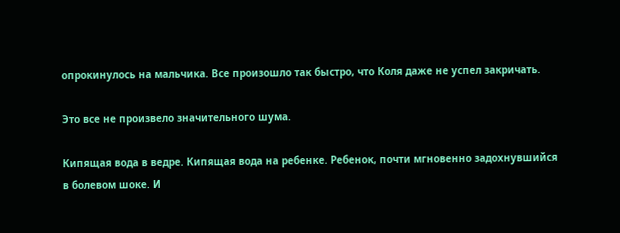опрокинулось на мальчика. Все произошло так быстро, что Коля даже не успел закричать.

Это все не произвело значительного шума.

Кипящая вода в ведре. Кипящая вода на ребенке. Ребенок, почти мгновенно задохнувшийся в болевом шоке. И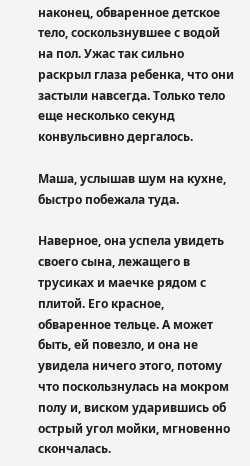наконец, обваренное детское тело, соскользнувшее с водой на пол. Ужас так сильно раскрыл глаза ребенка, что они застыли навсегда. Только тело еще несколько секунд конвульсивно дергалось.

Маша, услышав шум на кухне, быстро побежала туда.

Наверное, она успела увидеть своего сына, лежащего в трусиках и маечке рядом с плитой. Его красное, обваренное тельце. А может быть, ей повезло, и она не увидела ничего этого, потому что поскользнулась на мокром полу и, виском ударившись об острый угол мойки, мгновенно скончалась.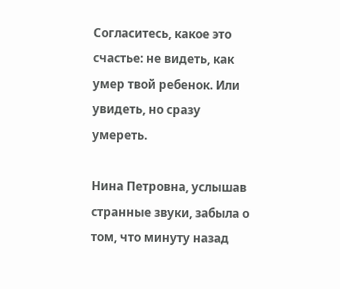Согласитесь, какое это счастье: не видеть, как умер твой ребенок. Или увидеть, но сразу умереть.

Нина Петровна, услышав странные звуки, забыла о том, что минуту назад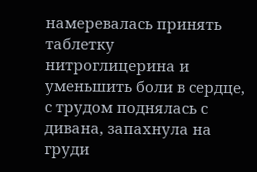намеревалась принять таблетку нитроглицерина и уменьшить боли в сердце, с трудом поднялась с дивана, запахнула на груди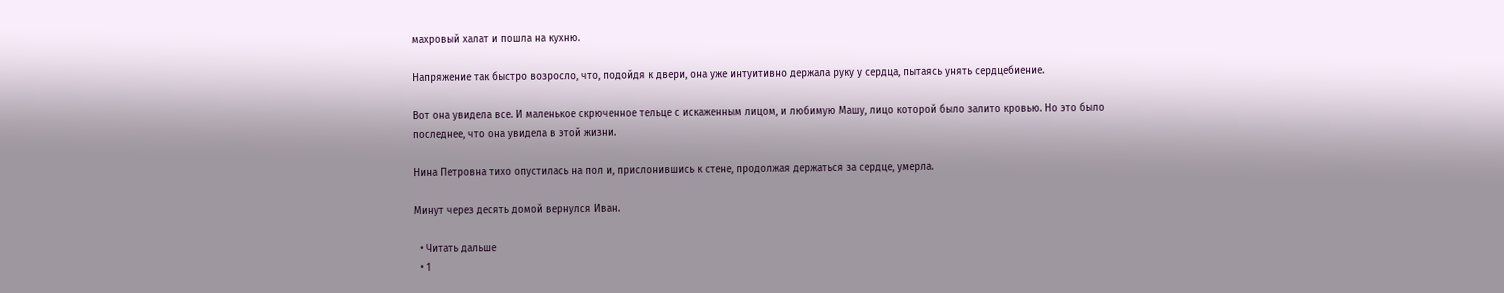махровый халат и пошла на кухню.

Напряжение так быстро возросло, что, подойдя к двери, она уже интуитивно держала руку у сердца, пытаясь унять сердцебиение.

Вот она увидела все. И маленькое скрюченное тельце с искаженным лицом, и любимую Машу, лицо которой было залито кровью. Но это было последнее, что она увидела в этой жизни.

Нина Петровна тихо опустилась на пол и, прислонившись к стене, продолжая держаться за сердце, умерла.

Минут через десять домой вернулся Иван.

  • Читать дальше
  • 1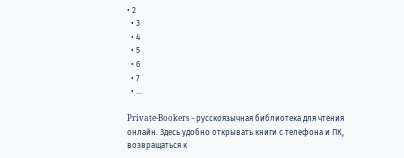• 2
  • 3
  • 4
  • 5
  • 6
  • 7
  • ...

Private-Bookers - русскоязычная библиотека для чтения онлайн. Здесь удобно открывать книги с телефона и ПК, возвращаться к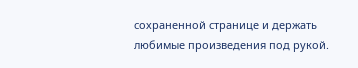сохраненной странице и держать любимые произведения под рукой.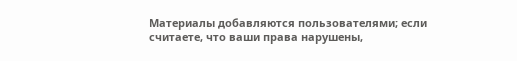Материалы добавляются пользователями; если считаете, что ваши права нарушены,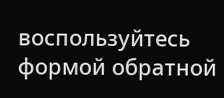воспользуйтесь формой обратной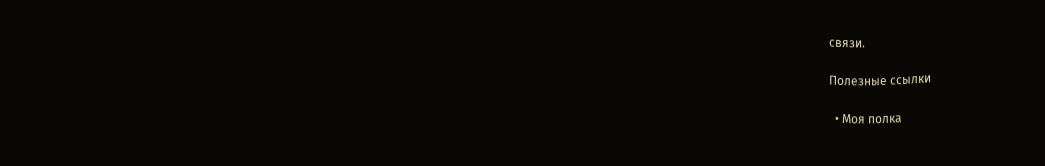связи.

Полезные ссылки

  • Моя полка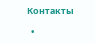Контакты

  •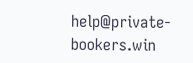help@private-bookers.win